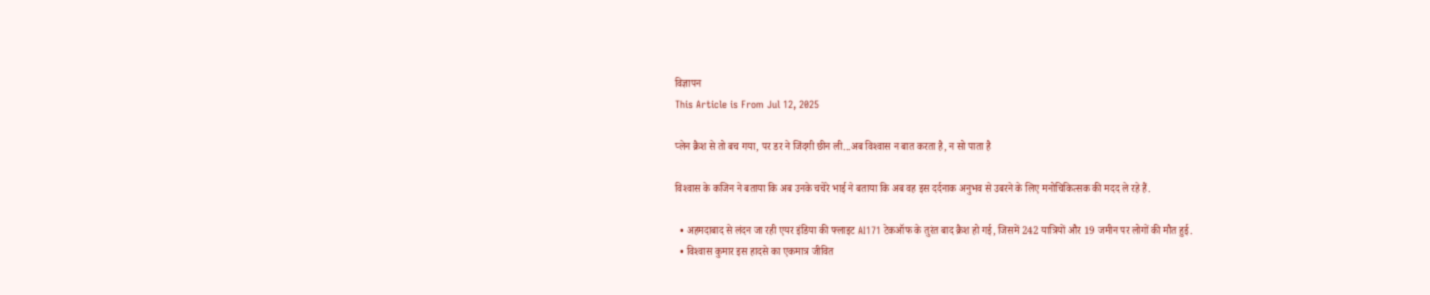विज्ञापन
This Article is From Jul 12, 2025

प्‍लेन क्रैश से तो बच गया, पर डर ने जिंदगी छीन ली...अब विश्‍वास न बात करता है, न सो पाता है

विश्‍वास के कजिन ने बताया कि अब उनके चचेरे भाई ने बताया कि अब वह इस दर्दनाक अनुभव से उबरने के लिए मनोचिकित्सक की मदद ले रहे हैं.

  • अहमदाबाद से लंदन जा रही एयर इंडिया की फ्लाइट AI171 टेकऑफ के तुरंत बाद क्रैश हो गई, जिसमें 242 यात्रियों और 19 जमीन पर लोगों की मौत हुई.
  • विश्‍वास कुमार इस हादसे का एकमात्र जीवित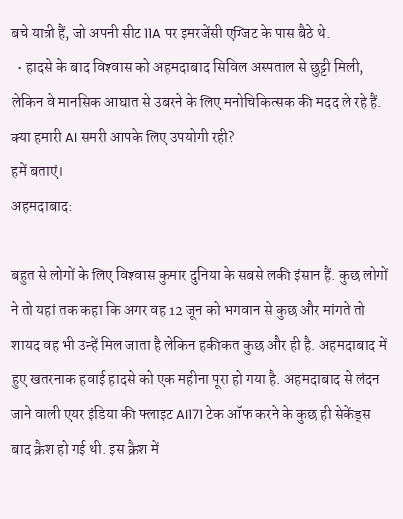बचे यात्री हैं, जो अपनी सीट 11A पर इमरजेंसी एग्जिट के पास बैठे थे.
  • हादसे के बाद विश्‍वास को अहमदाबाद सिविल अस्पताल से छुट्टी मिली, लेकिन वे मानसिक आघात से उबरने के लिए मनोचिकित्सक की मदद ले रहे हैं.
क्या हमारी AI समरी आपके लिए उपयोगी रही?
हमें बताएं।
अहमदाबाद:

बहुत से लोगों के लिए विश्‍वास कुमार दुनिया के सबसे लकी इंसान हैं. कुछ लोगों ने तो यहां तक कहा कि अगर वह 12 जून को भगवान से कुछ और मांगते तो शायद वह भी उन्‍हें मिल जाता है लेकिन हकीकत कुछ और ही है. अहमदाबाद में हुए खतरनाक हवाई हादसे को एक महीना पूरा हो गया है. अहमदाबाद से लंदन जाने वाली एयर इंडिया की फ्लाइट AI171 टेक ऑफ करने के कुछ ही सेकेंड्स बाद क्रैश हो गई थी. इस क्रैश में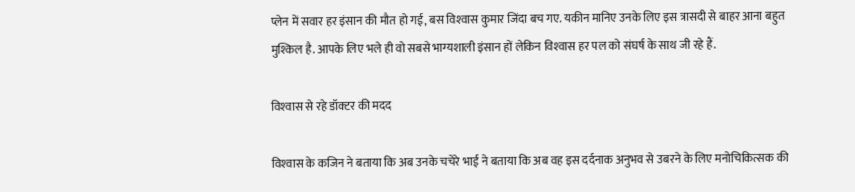प्‍लेन में सवार हर इंसान की मौत हो गई, बस विश्‍वास कुमार जिंदा बच गए. यकीन मानिए उनके लिए इस त्रासदी से बाहर आना बहुत मुश्किल है. आपके लिए भले ही वो सबसे भाग्‍यशाली इंसान हों लेकिन विश्‍वास हर पल को संघर्ष के साथ जी रहे हैं.

विश्‍वास से रहे डॉक्‍टर की मदद

विश्‍वास के कजिन ने बताया कि अब उनके चचेरे भाई ने बताया कि अब वह इस दर्दनाक अनुभव से उबरने के लिए मनोचिकित्सक की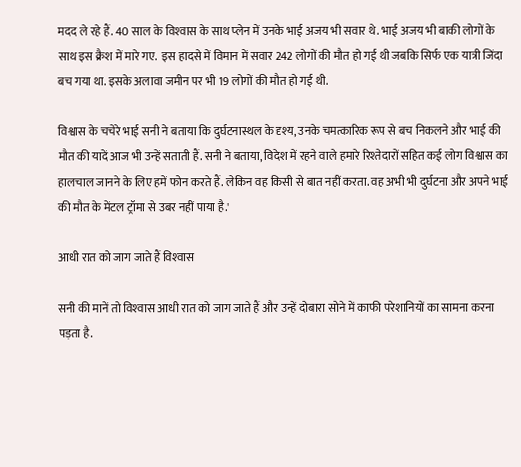मदद ले रहे हैं. 40 साल के विश्‍वास के साथ प्‍लेन में उनके भाई अजय भी सवार थे. भाई अजय भी बाकी लोगों के साथ इस क्रैश में मारे गए.  इस हादसे में विमान में सवार 242 लोगों की मौत हो गई थी जबकि सिर्फ एक यात्री जिंदा बच गया था. इसके अलावा जमीन पर भी 19 लोगों की मौत हो गई थी.

विश्वास के चचेरे भाई सनी ने बताया कि दुर्घटनास्थल के दृश्य, उनके चमत्कारिक रूप से बच निकलने और भाई की मौत की यादें आज भी उन्‍हें सताती हैं. सनी ने बताया, विदेश में रहने वाले हमारे रिश्तेदारों सहित कई लोग विश्वास का हालचाल जानने के लिए हमें फोन करते हैं. लेकिन वह किसी से बात नहीं करता. वह अभी भी दुर्घटना और अपने भाई की मौत के मेंटल ट्रॉमा से उबर नहीं पाया है.'

आधी रात को जाग जाते हैं विश्‍वास

सनी की मानें तो विश्‍वास आधी रात को जाग जाते हैं और उन्‍हें दोबारा सोने में काफी परेशानियों का सामना करना पड़ता है.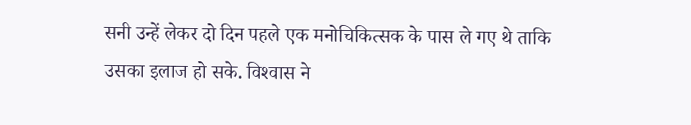सनी उन्‍हें लेकर दो दिन पहले एक मनोचिकित्सक के पास ले गए थे ताकि उसका इलाज हो सके. विश्‍वास ने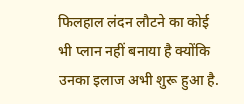फिलहाल लंदन लौटने का कोई भी प्‍लान नहीं बनाया है क्‍योंकि उनका इलाज अभी शुरू हुआ है.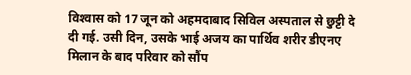विश्‍वास को 17 जून को अहमदाबाद सिविल अस्पताल से छुट्टी दे दी गई. उसी दिन, उसके भाई अजय का पार्थिव शरीर डीएनए मिलान के बाद परिवार को सौंप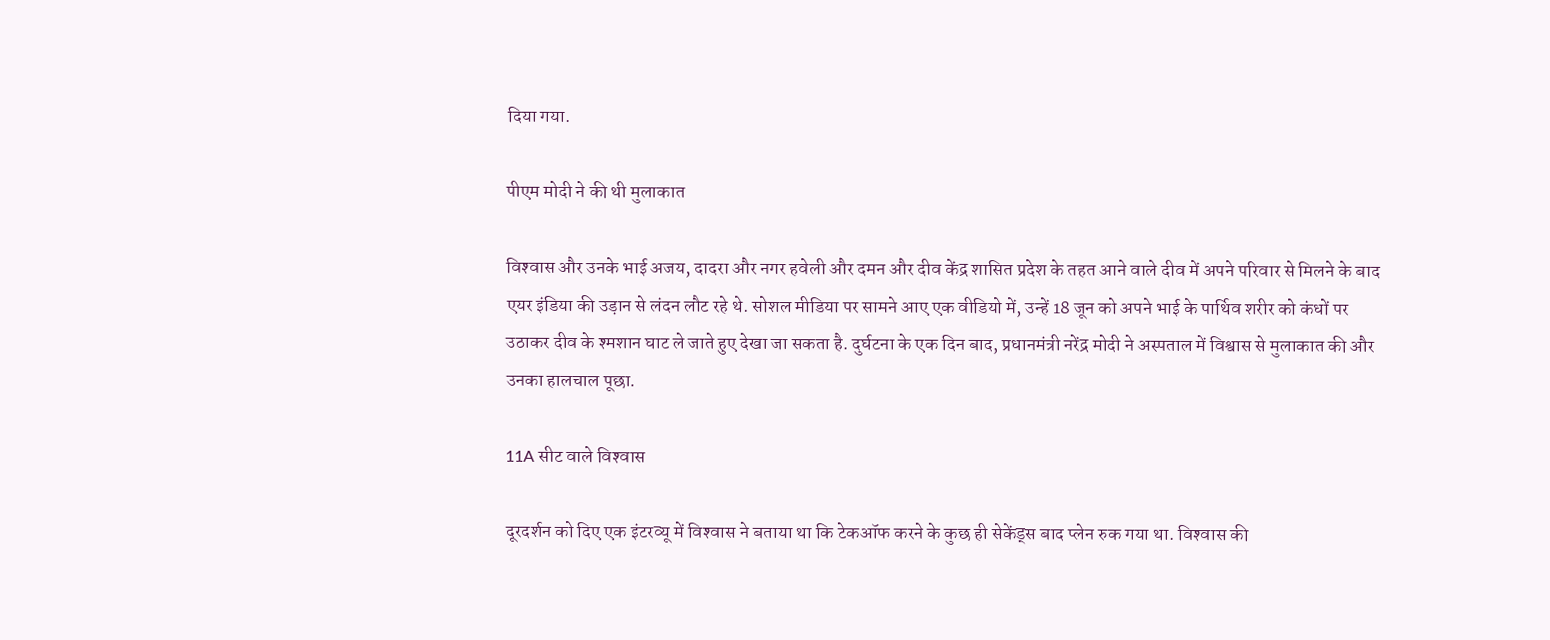दिया गया.

पीएम मोदी ने की थी मुलाकात

विश्‍वास और उनके भाई अजय, दादरा और नगर हवेली और दमन और दीव केंद्र शासित प्रदेश के तहत आने वाले दीव में अपने परिवार से मिलने के बाद एयर इंडिया की उड़ान से लंदन लौट रहे थे. सोशल मीडिया पर सामने आए एक वीडियो में, उन्हें 18 जून को अपने भाई के पार्थिव शरीर को कंधों पर उठाकर दीव के श्मशान घाट ले जाते हुए देखा जा सकता है. दुर्घटना के एक दिन बाद, प्रधानमंत्री नरेंद्र मोदी ने अस्पताल में विश्वास से मुलाकात की और उनका हालचाल पूछा.

11A सीट वाले विश्‍वास

दूरदर्शन को दिए एक इंटरव्‍यू में विश्‍वास ने बताया था कि टेकऑफ करने के कुछ ही सेकेंड्स बाद प्‍लेन रुक गया था. विश्‍वास की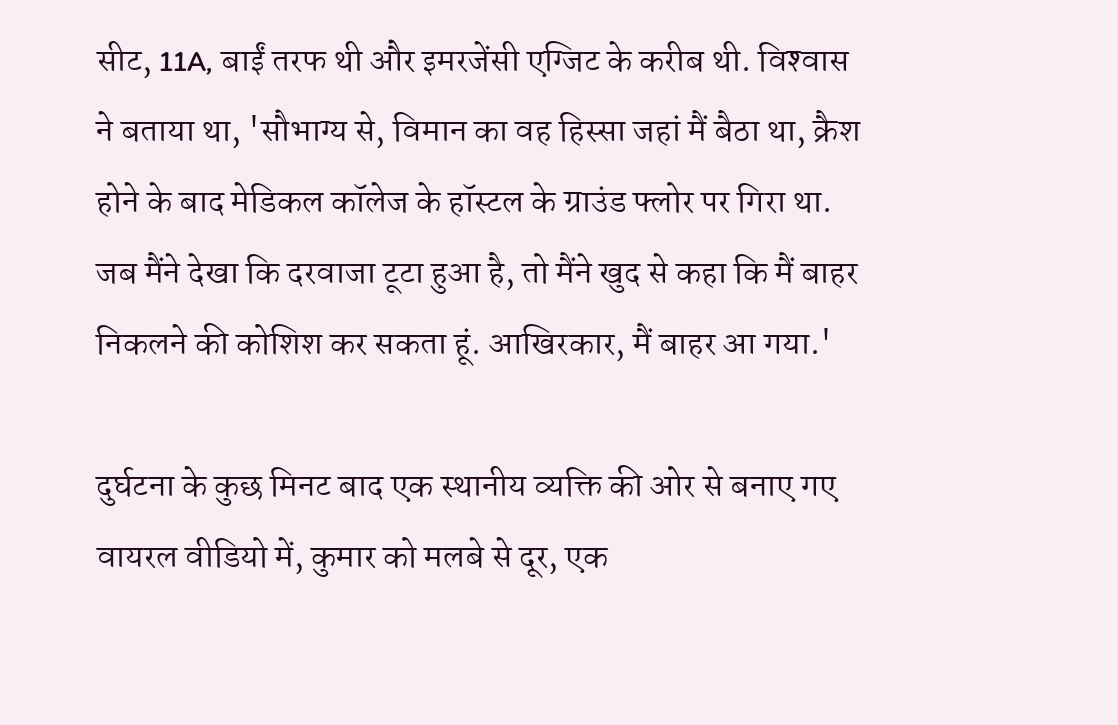सीट, 11A, बाईं तरफ थी और इमरजेंसी एग्जिट के करीब थी. विश्‍वास ने बताया था, 'सौभाग्य से, विमान का वह हिस्सा जहां मैं बैठा था, क्रैश होने के बाद मेडिकल कॉलेज के हॉस्‍टल के ग्राउंड फ्लोर पर गिरा था. जब मैंने देखा कि दरवाजा टूटा हुआ है, तो मैंने खुद से कहा कि मैं बाहर निकलने की कोशिश कर सकता हूं. आखिरकार, मैं बाहर आ गया.'

दुर्घटना के कुछ मिनट बाद एक स्थानीय व्यक्ति की ओर से बनाए गए वायरल वीडियो में, कुमार को मलबे से दूर, एक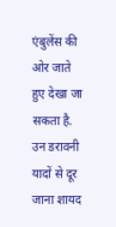एंबुलेंस की ओर जाते हुए देखा जा सकता है. उन डरावनी यादों से दूर जाना शायद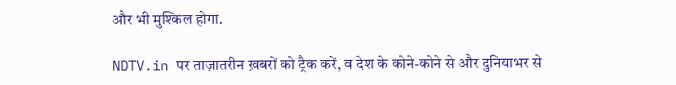और भी मुश्किल होगा.

NDTV.in पर ताज़ातरीन ख़बरों को ट्रैक करें, व देश के कोने-कोने से और दुनियाभर से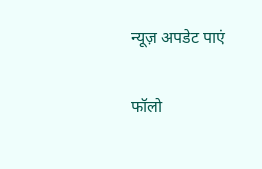न्यूज़ अपडेट पाएं

फॉलो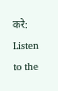करे:
Listen to the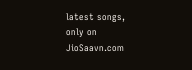latest songs, only on JioSaavn.com